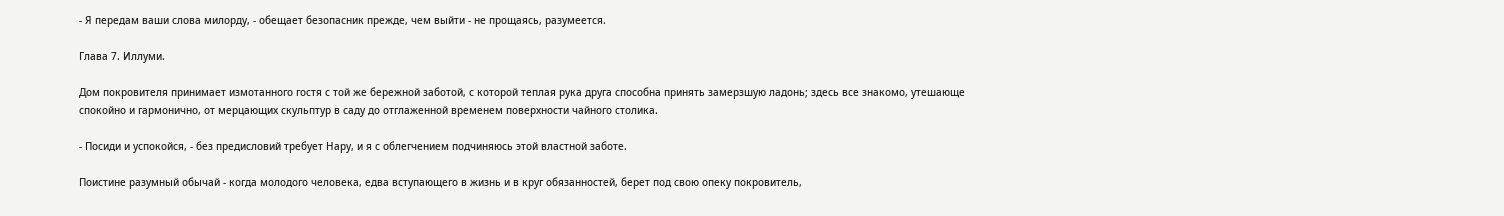- Я передам ваши слова милорду, - обещает безопасник прежде, чем выйти - не прощаясь, разумеется.

Глава 7. Иллуми.

Дом покровителя принимает измотанного гостя с той же бережной заботой, с которой теплая рука друга способна принять замерзшую ладонь; здесь все знакомо, утешающе спокойно и гармонично, от мерцающих скульптур в саду до отглаженной временем поверхности чайного столика.

- Посиди и успокойся, - без предисловий требует Нару, и я с облегчением подчиняюсь этой властной заботе.

Поистине разумный обычай - когда молодого человека, едва вступающего в жизнь и в круг обязанностей, берет под свою опеку покровитель,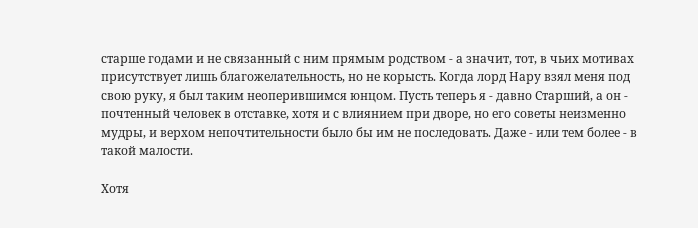старше годами и не связанный с ним прямым родством - а значит, тот, в чьих мотивах присутствует лишь благожелательность, но не корысть. Когда лорд Нару взял меня под свою руку, я был таким неоперившимся юнцом. Пусть теперь я - давно Старший, а он - почтенный человек в отставке, хотя и с влиянием при дворе, но его советы неизменно мудры, и верхом непочтительности было бы им не последовать. Даже - или тем более - в такой малости.

Хотя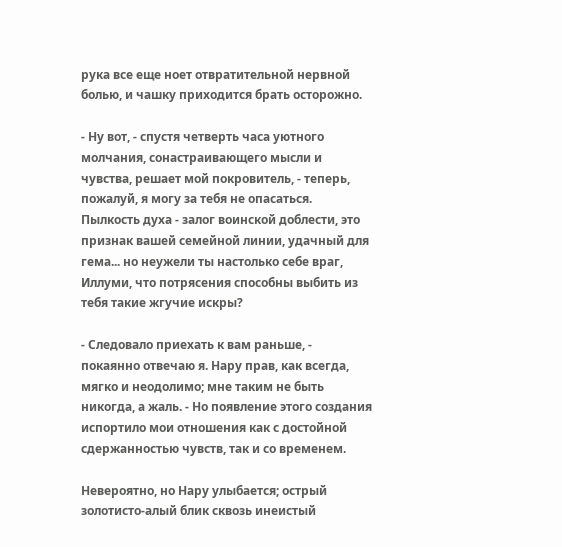рука все еще ноет отвратительной нервной болью, и чашку приходится брать осторожно.

- Ну вот, - спустя четверть часа уютного молчания, сонастраивающего мысли и чувства, решает мой покровитель, - теперь, пожалуй, я могу за тебя не опасаться. Пылкость духа - залог воинской доблести, это признак вашей семейной линии, удачный для гема... но неужели ты настолько себе враг, Иллуми, что потрясения способны выбить из тебя такие жгучие искры?

- Следовало приехать к вам раньше, - покаянно отвечаю я. Нару прав, как всегда, мягко и неодолимо; мне таким не быть никогда, а жаль. - Но появление этого создания испортило мои отношения как с достойной сдержанностью чувств, так и со временем.

Невероятно, но Нару улыбается; острый золотисто-алый блик сквозь инеистый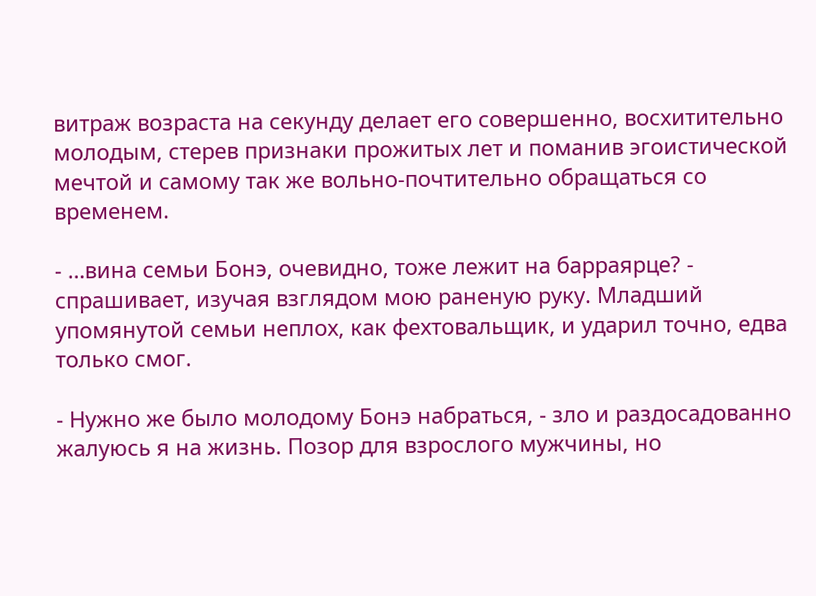витраж возраста на секунду делает его совершенно, восхитительно молодым, стерев признаки прожитых лет и поманив эгоистической мечтой и самому так же вольно-почтительно обращаться со временем.

- …вина семьи Бонэ, очевидно, тоже лежит на барраярце? - спрашивает, изучая взглядом мою раненую руку. Младший упомянутой семьи неплох, как фехтовальщик, и ударил точно, едва только смог.

- Нужно же было молодому Бонэ набраться, - зло и раздосадованно жалуюсь я на жизнь. Позор для взрослого мужчины, но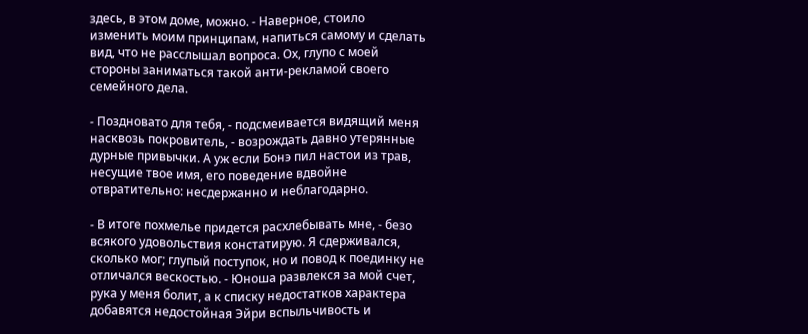здесь, в этом доме, можно. - Наверное, стоило изменить моим принципам, напиться самому и сделать вид, что не расслышал вопроса. Ох, глупо с моей стороны заниматься такой анти-рекламой своего семейного дела.

- Поздновато для тебя, - подсмеивается видящий меня насквозь покровитель, - возрождать давно утерянные дурные привычки. А уж если Бонэ пил настои из трав, несущие твое имя, его поведение вдвойне отвратительно: несдержанно и неблагодарно.

- В итоге похмелье придется расхлебывать мне, - безо всякого удовольствия констатирую. Я сдерживался, сколько мог; глупый поступок, но и повод к поединку не отличался вескостью. - Юноша развлекся за мой счет, рука у меня болит, а к списку недостатков характера добавятся недостойная Эйри вспыльчивость и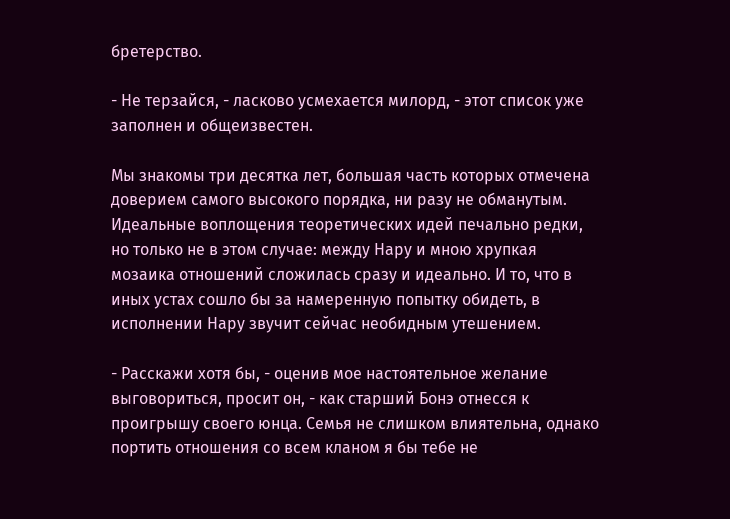бретерство.

- Не терзайся, - ласково усмехается милорд, - этот список уже заполнен и общеизвестен.

Мы знакомы три десятка лет, большая часть которых отмечена доверием самого высокого порядка, ни разу не обманутым. Идеальные воплощения теоретических идей печально редки, но только не в этом случае: между Нару и мною хрупкая мозаика отношений сложилась сразу и идеально. И то, что в иных устах сошло бы за намеренную попытку обидеть, в исполнении Нару звучит сейчас необидным утешением.

- Расскажи хотя бы, - оценив мое настоятельное желание выговориться, просит он, - как старший Бонэ отнесся к проигрышу своего юнца. Семья не слишком влиятельна, однако портить отношения со всем кланом я бы тебе не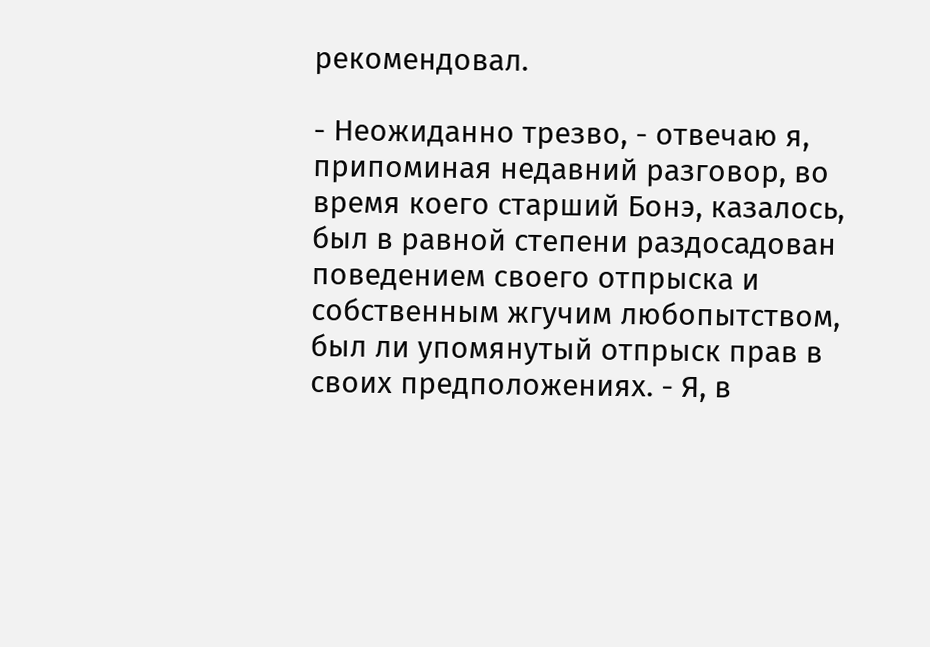рекомендовал.

- Неожиданно трезво, - отвечаю я, припоминая недавний разговор, во время коего старший Бонэ, казалось, был в равной степени раздосадован поведением своего отпрыска и собственным жгучим любопытством, был ли упомянутый отпрыск прав в своих предположениях. - Я, в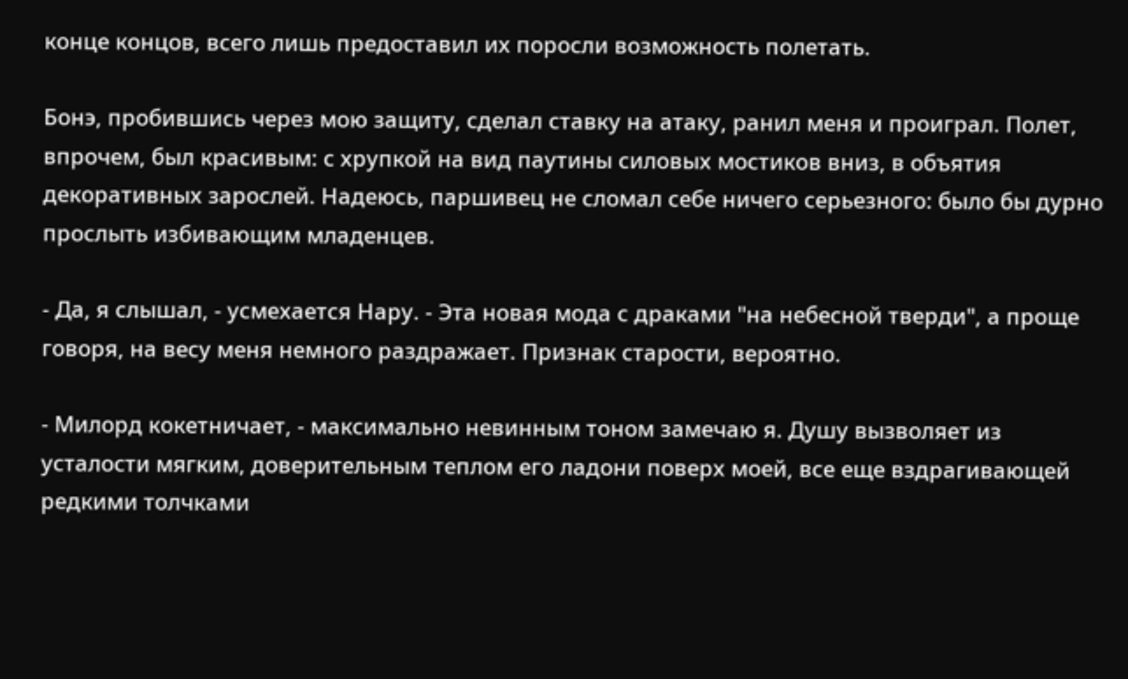конце концов, всего лишь предоставил их поросли возможность полетать.

Бонэ, пробившись через мою защиту, сделал ставку на атаку, ранил меня и проиграл. Полет, впрочем, был красивым: с хрупкой на вид паутины силовых мостиков вниз, в объятия декоративных зарослей. Надеюсь, паршивец не сломал себе ничего серьезного: было бы дурно прослыть избивающим младенцев.

- Да, я слышал, - усмехается Нару. - Эта новая мода с драками "на небесной тверди", а проще говоря, на весу меня немного раздражает. Признак старости, вероятно.

- Милорд кокетничает, - максимально невинным тоном замечаю я. Душу вызволяет из усталости мягким, доверительным теплом его ладони поверх моей, все еще вздрагивающей редкими толчками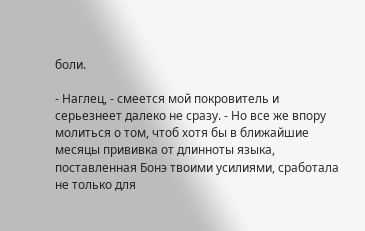боли.

- Наглец, - смеется мой покровитель и серьезнеет далеко не сразу. - Но все же впору молиться о том, чтоб хотя бы в ближайшие месяцы прививка от длинноты языка, поставленная Бонэ твоими усилиями, сработала не только для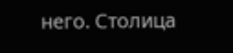него. Столица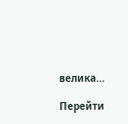велика…

Перейти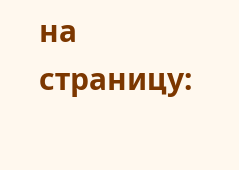на страницу: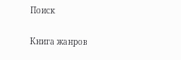Поиск

Книга жанров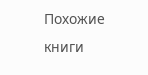Похожие книги